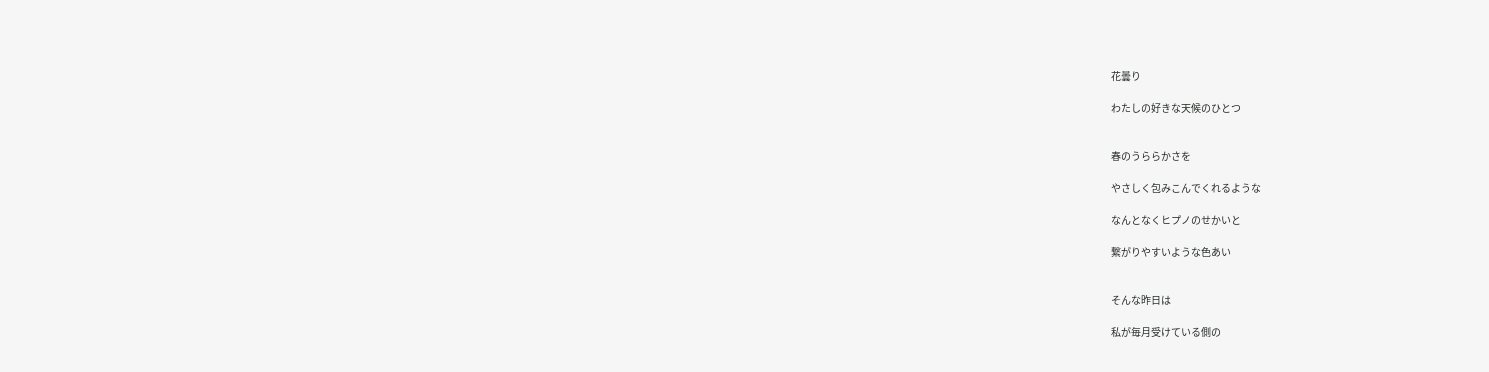花曇り

わたしの好きな天候のひとつ


春のうららかさを

やさしく包みこんでくれるような

なんとなくヒプノのせかいと

繋がりやすいような色あい


そんな昨日は

私が毎月受けている側の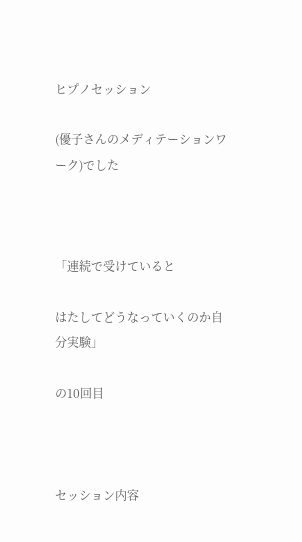ヒプノセッション

(優子さんのメディテーションワーク)でした



「連続で受けていると

はたしてどうなっていくのか自分実験」

の10回目



セッション内容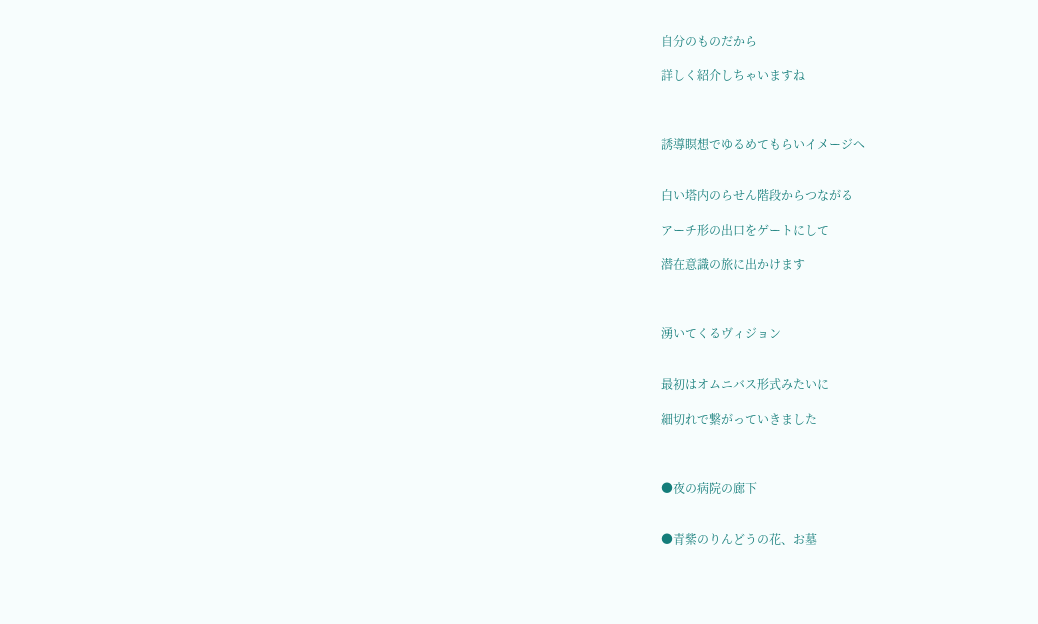自分のものだから

詳しく紹介しちゃいますね



誘導瞑想でゆるめてもらいイメージへ


白い塔内のらせん階段からつながる

アーチ形の出口をゲートにして

潜在意識の旅に出かけます



湧いてくるヴィジョン


最初はオムニバス形式みたいに

細切れで繋がっていきました



●夜の病院の廊下


●青紫のりんどうの花、お墓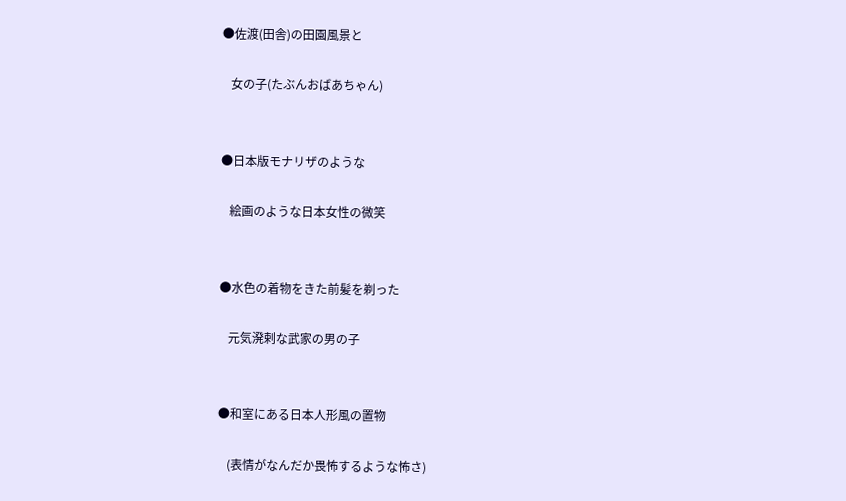●佐渡(田舎)の田園風景と

   女の子(たぶんおばあちゃん)


●日本版モナリザのような

   絵画のような日本女性の微笑


●水色の着物をきた前髪を剃った

   元気溌剌な武家の男の子


●和室にある日本人形風の置物

   (表情がなんだか畏怖するような怖さ)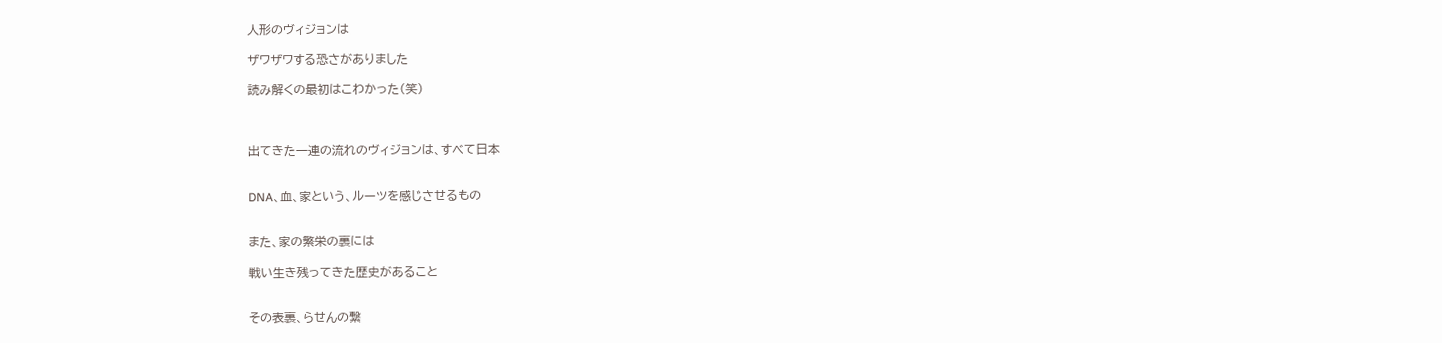人形のヴィジョンは

ザワザワする恐さがありました

読み解くの最初はこわかった(笑)



出てきた一連の流れのヴィジョンは、すべて日本


DNA、血、家という、ルーツを感じさせるもの


また、家の繁栄の裏には

戦い生き残ってきた歴史があること


その表裏、らせんの繋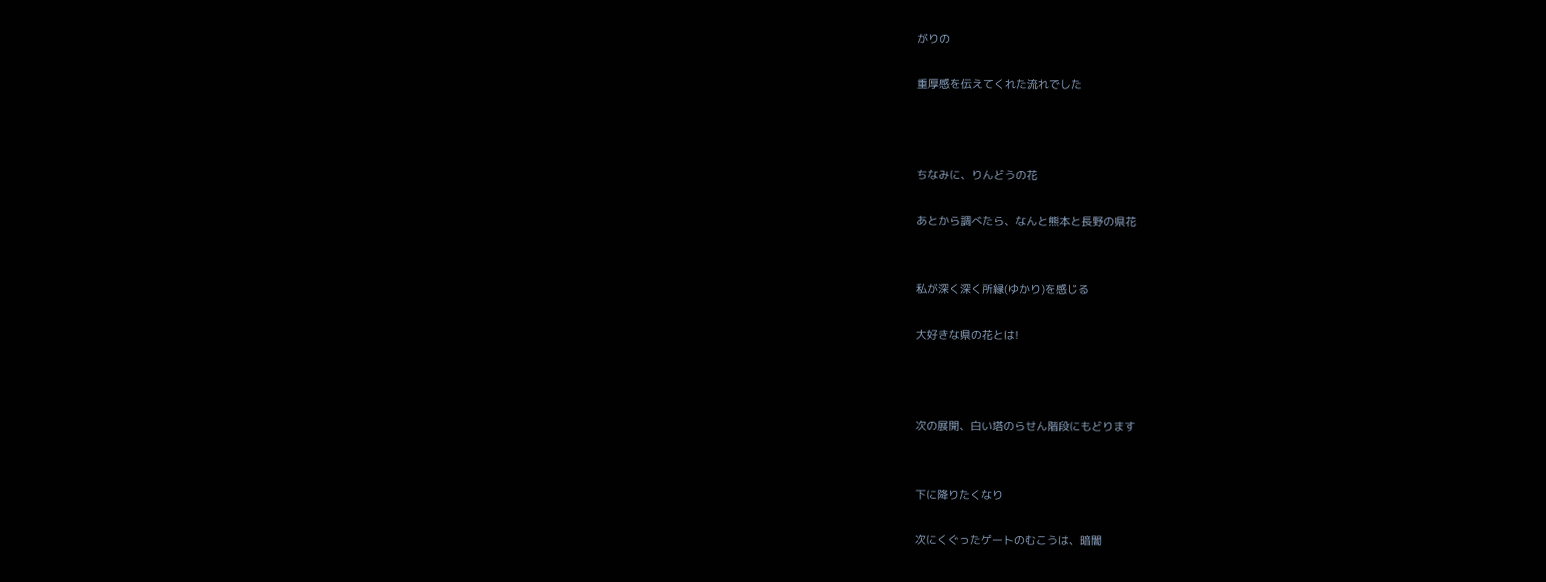がりの

重厚感を伝えてくれた流れでした



ちなみに、りんどうの花

あとから調べたら、なんと熊本と長野の県花


私が深く深く所縁(ゆかり)を感じる

大好きな県の花とは!



次の展開、白い塔のらせん階段にもどります


下に降りたくなり

次にくぐったゲートのむこうは、暗闇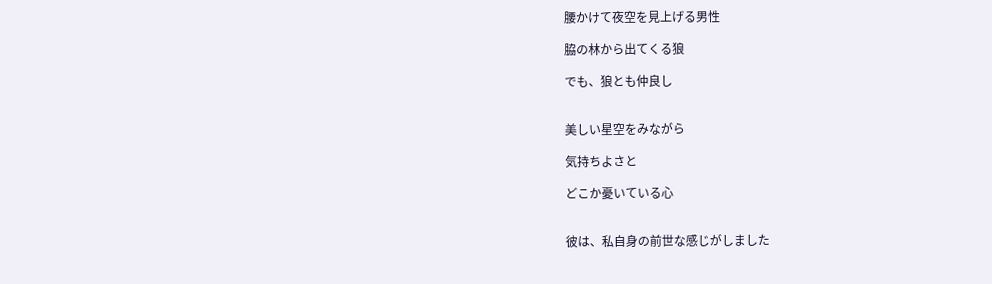腰かけて夜空を見上げる男性

脇の林から出てくる狼

でも、狼とも仲良し


美しい星空をみながら

気持ちよさと

どこか憂いている心


彼は、私自身の前世な感じがしました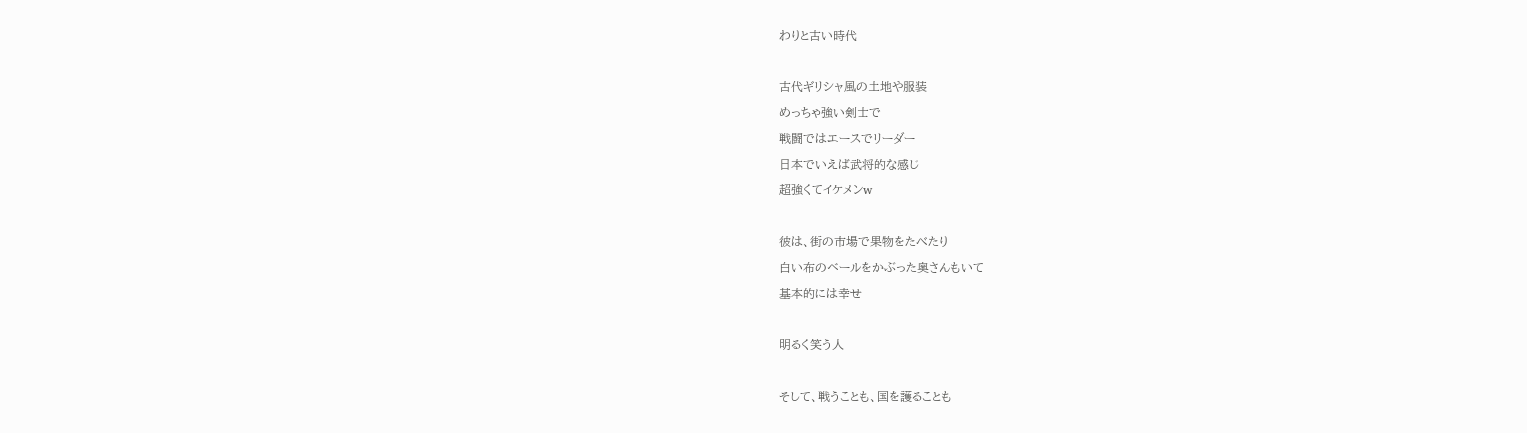わりと古い時代

古代ギリシャ風の土地や服装
めっちゃ強い剣士で
戦闘ではエースでリーダー
日本でいえば武将的な感じ
超強くてイケメンw

彼は、街の市場で果物をたべたり
白い布のベールをかぶった奥さんもいて
基本的には幸せ

明るく笑う人

そして、戦うことも、国を護ることも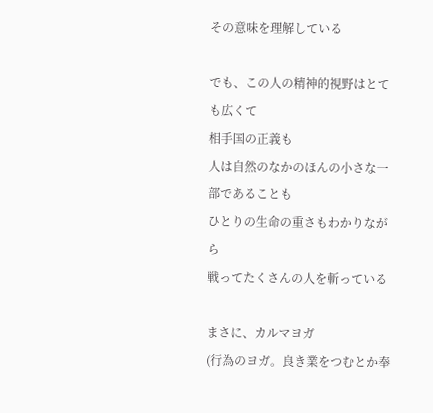その意味を理解している

でも、この人の精神的視野はとても広くて
相手国の正義も
人は自然のなかのほんの小さな一部であることも
ひとりの生命の重さもわかりながら
戦ってたくさんの人を斬っている

まさに、カルマヨガ
(行為のヨガ。良き業をつむとか奉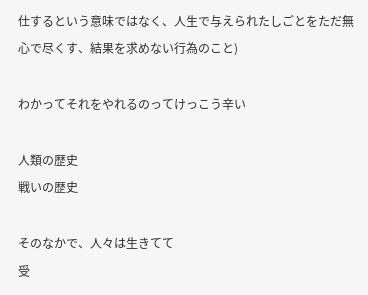仕するという意味ではなく、人生で与えられたしごとをただ無心で尽くす、結果を求めない行為のこと)

わかってそれをやれるのってけっこう辛い

人類の歴史
戦いの歴史

そのなかで、人々は生きてて
受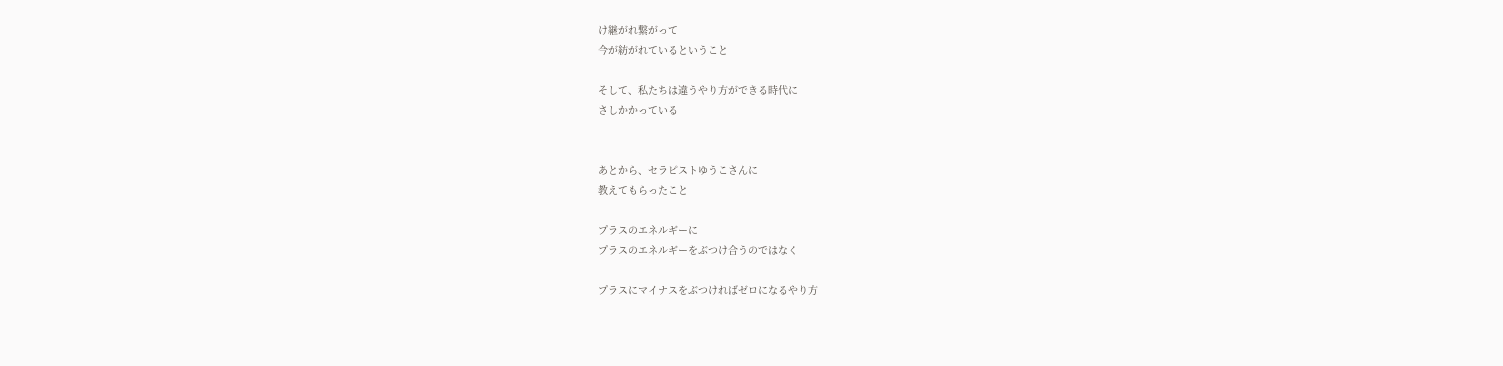け継がれ繋がって
今が紡がれているということ

そして、私たちは違うやり方ができる時代に
さしかかっている


あとから、セラピストゆうこさんに
教えてもらったこと

プラスのエネルギーに
プラスのエネルギーをぶつけ合うのではなく

プラスにマイナスをぶつければゼロになるやり方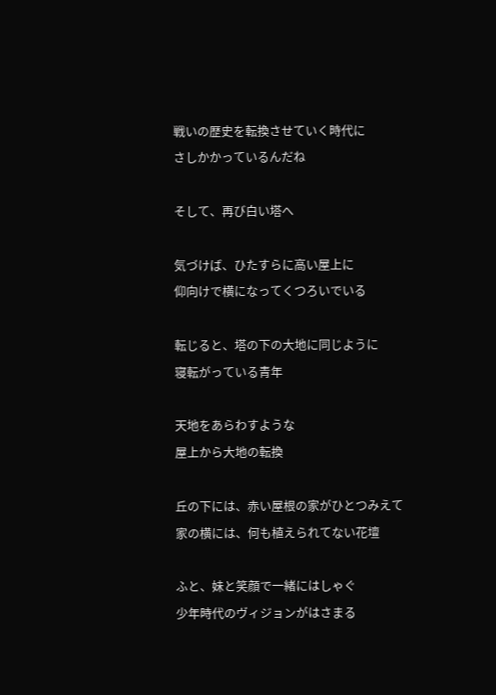戦いの歴史を転換させていく時代に
さしかかっているんだね

そして、再び白い塔へ

気づけば、ひたすらに高い屋上に
仰向けで横になってくつろいでいる

転じると、塔の下の大地に同じように
寝転がっている青年

天地をあらわすような
屋上から大地の転換

丘の下には、赤い屋根の家がひとつみえて
家の横には、何も植えられてない花壇

ふと、妹と笑顔で一緒にはしゃぐ
少年時代のヴィジョンがはさまる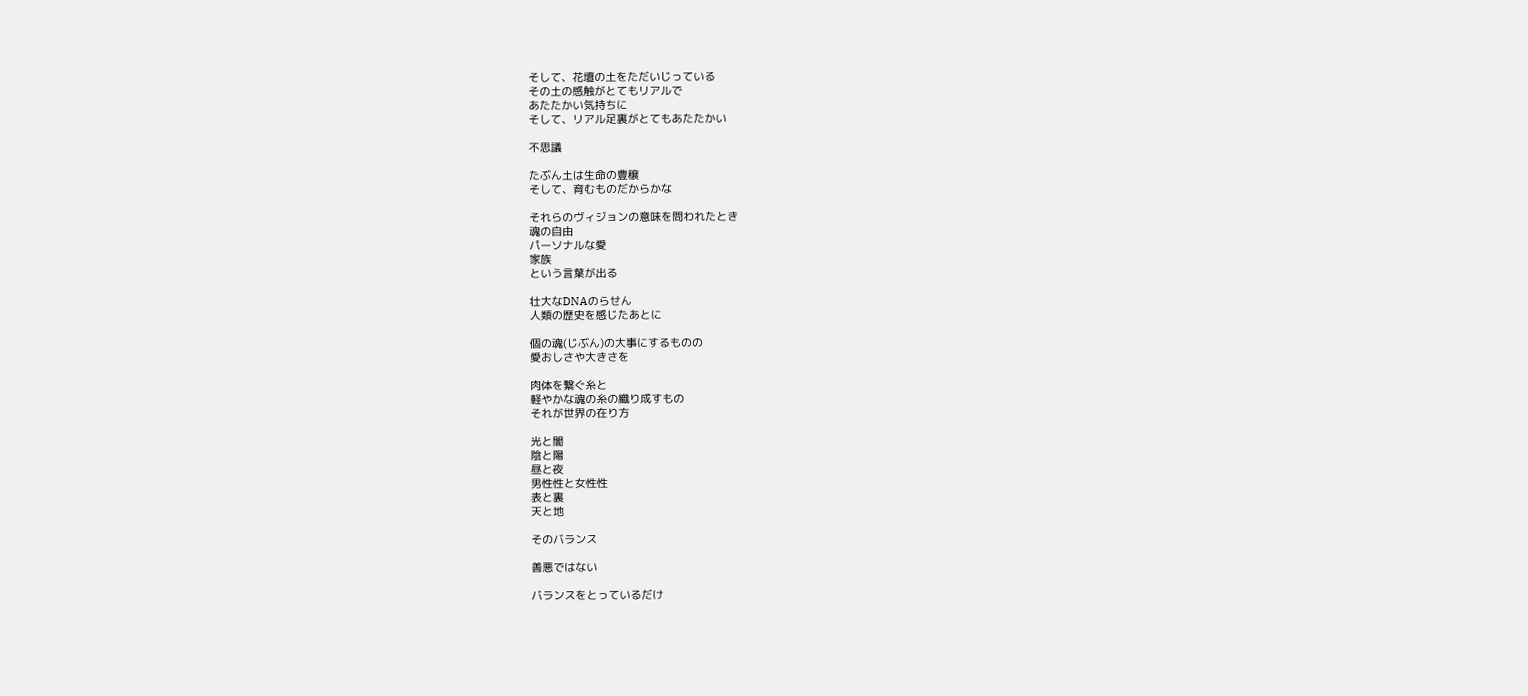そして、花壇の土をただいじっている
その土の感触がとてもリアルで
あたたかい気持ちに
そして、リアル足裏がとてもあたたかい

不思議

たぶん土は生命の豊穣
そして、育むものだからかな

それらのヴィジョンの意味を問われたとき
魂の自由
パーソナルな愛
家族
という言葉が出る

壮大なDNAのらせん
人類の歴史を感じたあとに

個の魂(じぶん)の大事にするものの
愛おしさや大きさを

肉体を繋ぐ糸と
軽やかな魂の糸の織り成すもの
それが世界の在り方

光と闇
陰と陽
昼と夜
男性性と女性性
表と裏
天と地

そのバランス

善悪ではない

バランスをとっているだけ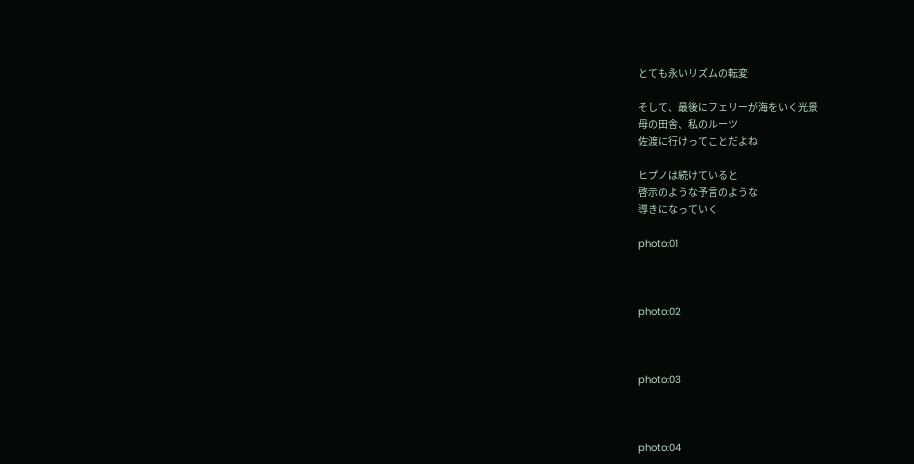とても永いリズムの転変

そして、最後にフェリーが海をいく光景
母の田舎、私のルーツ
佐渡に行けってことだよね

ヒプノは続けていると
啓示のような予言のような
導きになっていく

photo:01



photo:02



photo:03



photo:04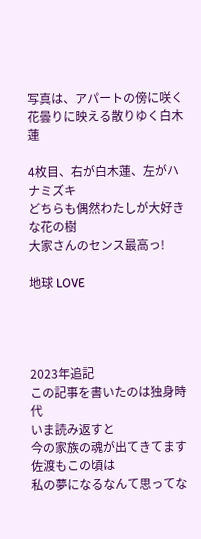写真は、アパートの傍に咲く
花曇りに映える散りゆく白木蓮

4枚目、右が白木蓮、左がハナミズキ
どちらも偶然わたしが大好きな花の樹
大家さんのセンス最高っ!

地球 LOVE




2023年追記
この記事を書いたのは独身時代
いま読み返すと
今の家族の魂が出てきてます
佐渡もこの頃は
私の夢になるなんて思ってな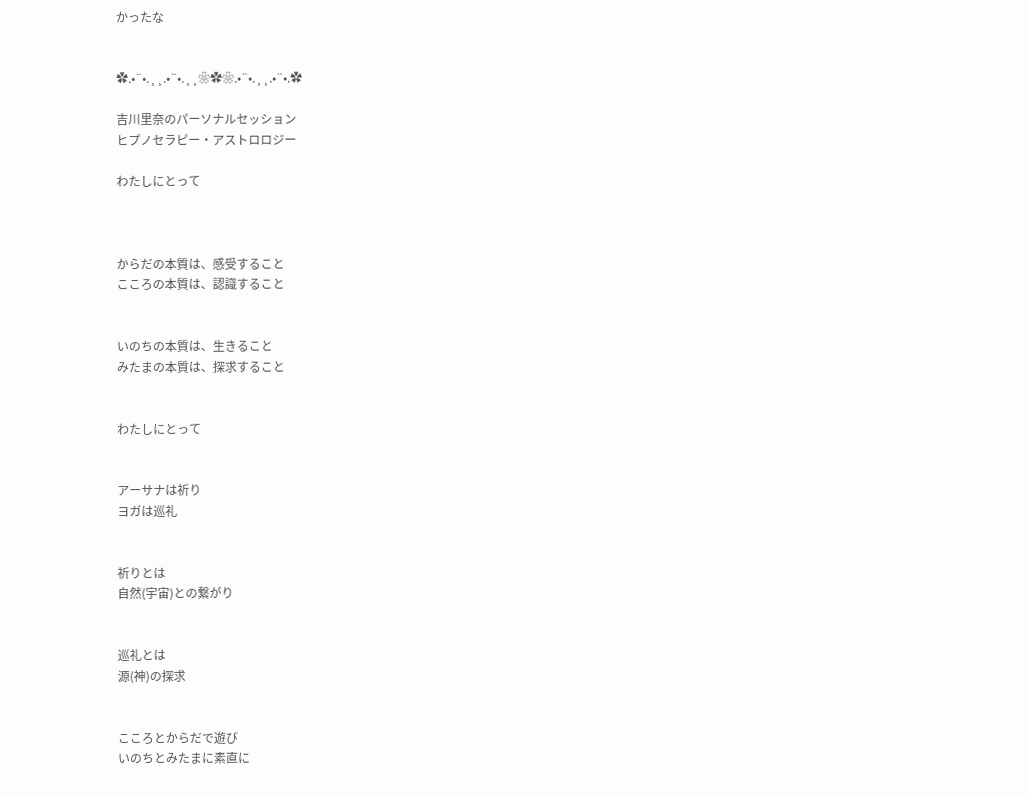かったな


✿.•¨•.¸¸.•¨•.¸¸❀✿❀.•¨•.¸¸.•¨•.✿

吉川里奈のパーソナルセッション
ヒプノセラピー・アストロロジー

わたしにとって



からだの本質は、感受すること
こころの本質は、認識すること


いのちの本質は、生きること
みたまの本質は、探求すること


わたしにとって


アーサナは祈り
ヨガは巡礼


祈りとは
自然(宇宙)との繋がり


巡礼とは
源(神)の探求


こころとからだで遊び
いのちとみたまに素直に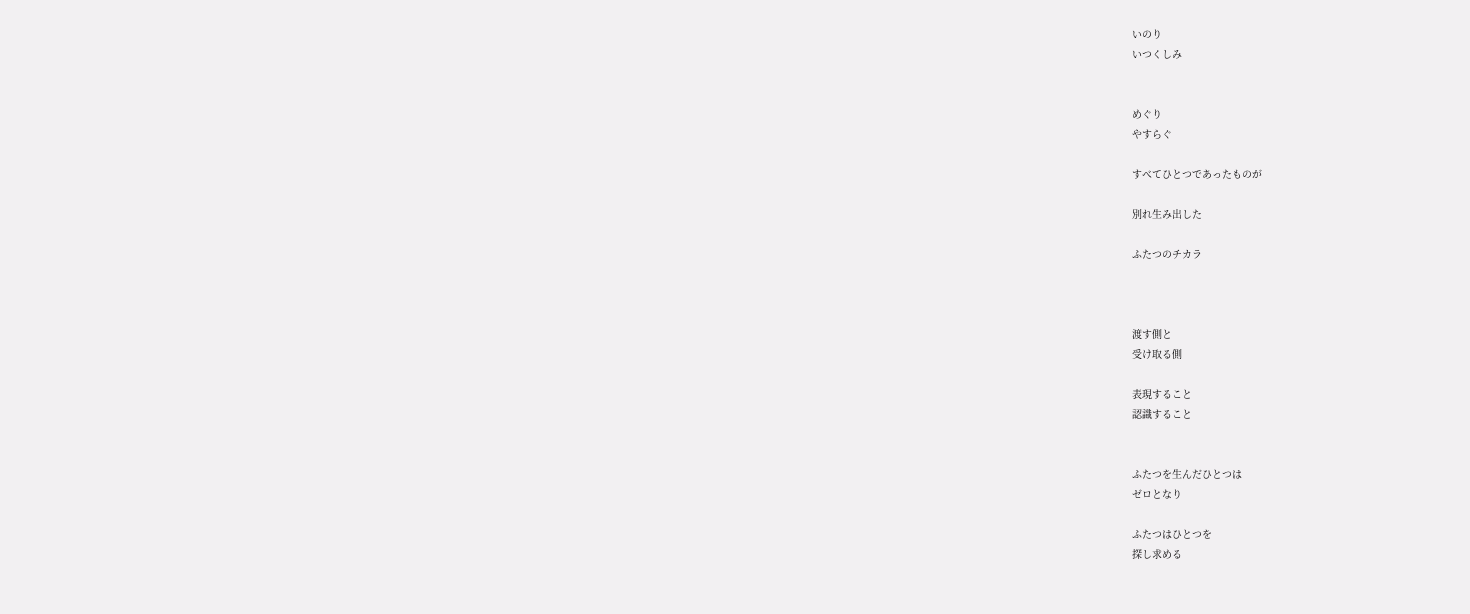いのり
いつくしみ


めぐり
やすらぐ

すべてひとつであったものが

別れ生み出した

ふたつのチカラ



渡す側と
受け取る側

表現すること
認識すること


ふたつを生んだひとつは
ゼロとなり

ふたつはひとつを
探し求める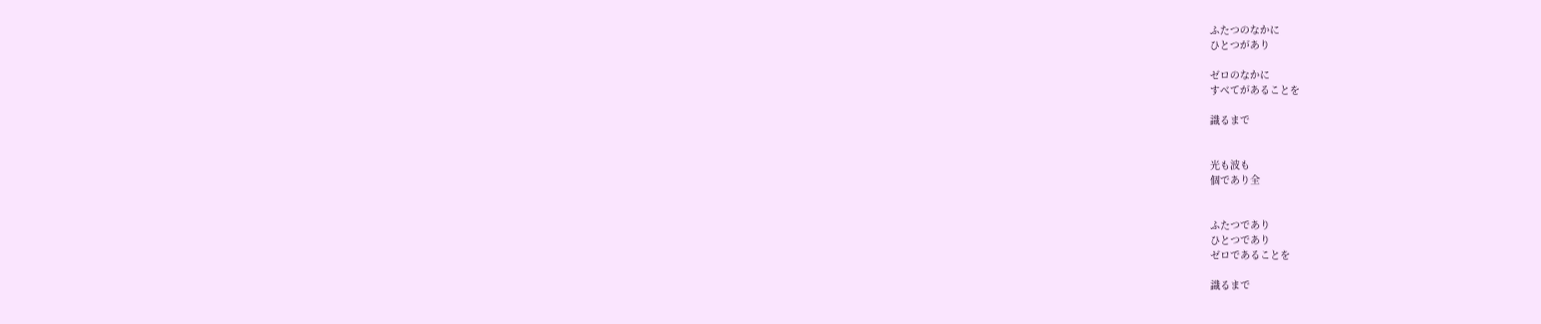ふたつのなかに
ひとつがあり

ゼロのなかに
すべてがあることを

識るまで


光も波も
個であり全


ふたつであり
ひとつであり
ゼロであることを

識るまで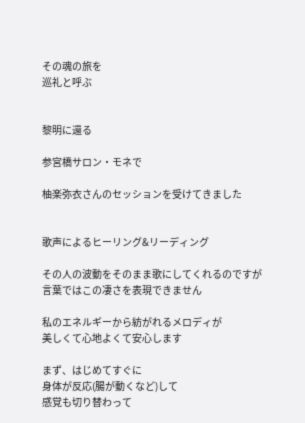その魂の旅を
巡礼と呼ぶ


黎明に還る

参宮橋サロン・モネで

柚楽弥衣さんのセッションを受けてきました


歌声によるヒーリング&リーディング

その人の波動をそのまま歌にしてくれるのですが
言葉ではこの凄さを表現できません

私のエネルギーから紡がれるメロディが
美しくて心地よくて安心します

まず、はじめてすぐに
身体が反応(腸が動くなど)して
感覚も切り替わって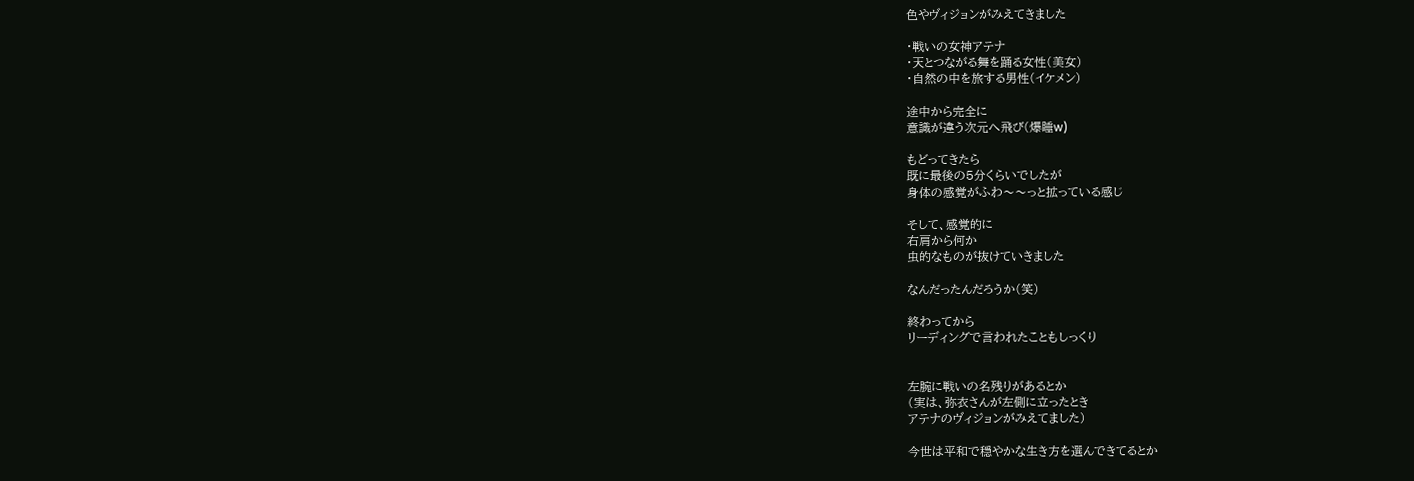色やヴィジョンがみえてきました

・戦いの女神アテナ
・天とつながる舞を踊る女性(美女)
・自然の中を旅する男性(イケメン)

途中から完全に
意識が違う次元へ飛び(爆睡w)

もどってきたら
既に最後の5分くらいでしたが
身体の感覚がふわ〜〜っと拡っている感じ

そして、感覚的に
右肩から何か
虫的なものが抜けていきました

なんだったんだろうか(笑)

終わってから
リーディングで言われたこともしっくり


左腕に戦いの名残りがあるとか
(実は、弥衣さんが左側に立ったとき
アテナのヴィジョンがみえてました)

今世は平和で穏やかな生き方を選んできてるとか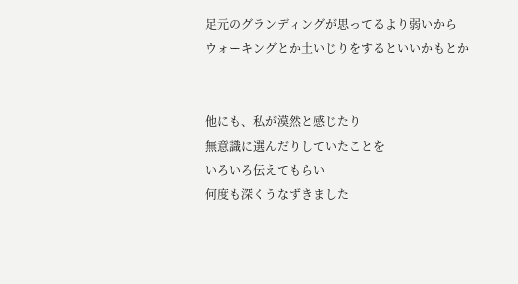足元のグランディングが思ってるより弱いから
ウォーキングとか土いじりをするといいかもとか


他にも、私が漠然と感じたり
無意識に選んだりしていたことを
いろいろ伝えてもらい
何度も深くうなずきました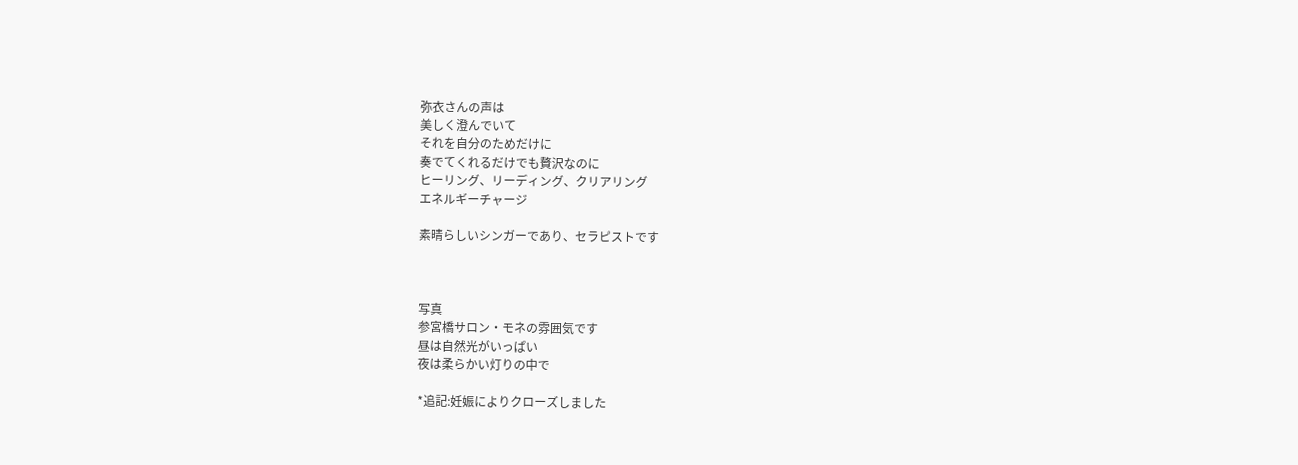弥衣さんの声は
美しく澄んでいて
それを自分のためだけに
奏でてくれるだけでも贅沢なのに
ヒーリング、リーディング、クリアリング
エネルギーチャージ

素晴らしいシンガーであり、セラピストです



写真
参宮橋サロン・モネの雰囲気です
昼は自然光がいっぱい
夜は柔らかい灯りの中で

*追記:妊娠によりクローズしました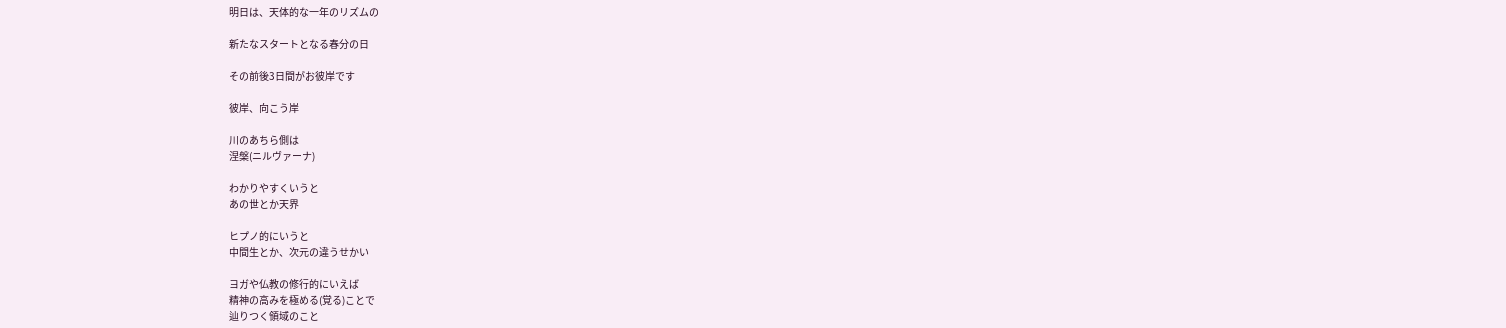明日は、天体的な一年のリズムの

新たなスタートとなる春分の日

その前後3日間がお彼岸です

彼岸、向こう岸

川のあちら側は
涅槃(ニルヴァーナ)

わかりやすくいうと
あの世とか天界

ヒプノ的にいうと
中間生とか、次元の違うせかい

ヨガや仏教の修行的にいえば
精神の高みを極める(覚る)ことで
辿りつく領域のこと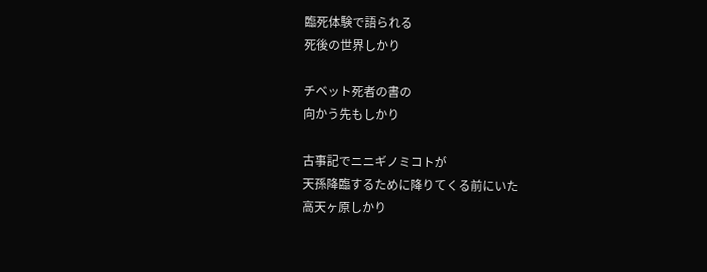臨死体験で語られる
死後の世界しかり

チベット死者の書の
向かう先もしかり

古事記でニニギノミコトが
天孫降臨するために降りてくる前にいた
高天ヶ原しかり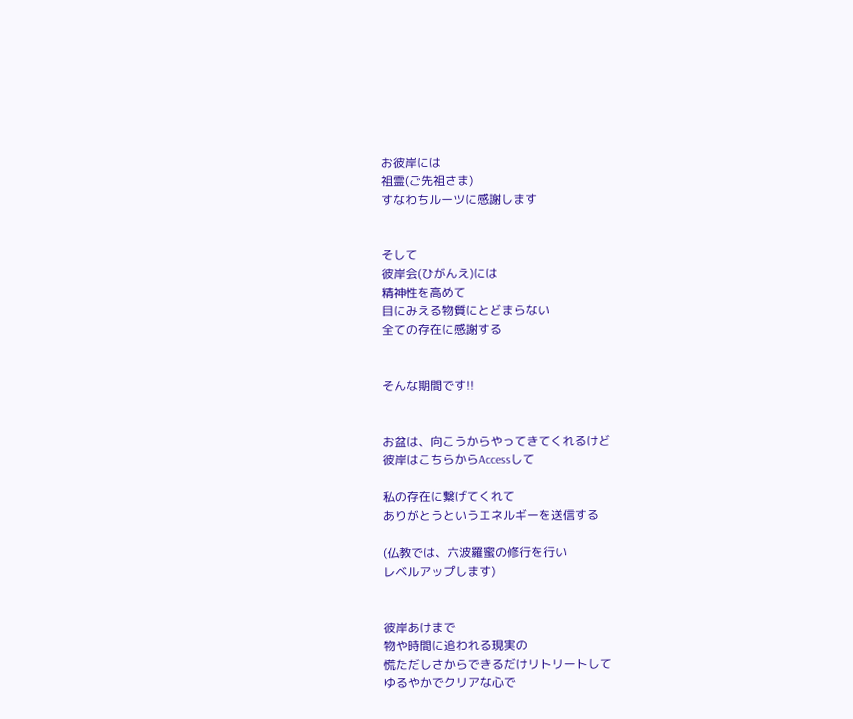お彼岸には
祖霊(ご先祖さま)
すなわちルーツに感謝します


そして
彼岸会(ひがんえ)には
精神性を高めて
目にみえる物質にとどまらない
全ての存在に感謝する


そんな期間です!!


お盆は、向こうからやってきてくれるけど
彼岸はこちらからAccessして

私の存在に繋げてくれて
ありがとうというエネルギーを送信する

(仏教では、六波羅蜜の修行を行い
レベルアップします)


彼岸あけまで
物や時間に追われる現実の
慌ただしさからできるだけリトリートして
ゆるやかでクリアな心で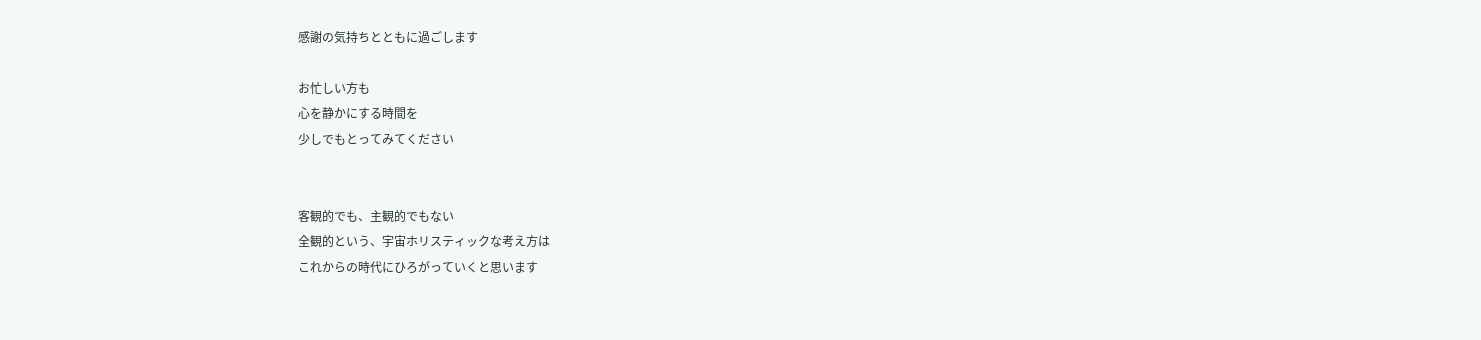感謝の気持ちとともに過ごします

お忙しい方も
心を静かにする時間を
少しでもとってみてください


客観的でも、主観的でもない
全観的という、宇宙ホリスティックな考え方は
これからの時代にひろがっていくと思います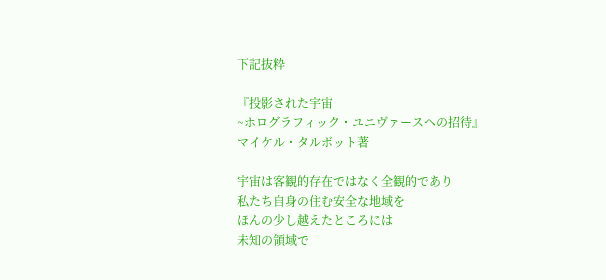下記抜粋

『投影された宇宙
~ホログラフィック・ユニヴァースへの招待』
マイケル・タルボット著

宇宙は客観的存在ではなく全観的であり
私たち自身の住む安全な地域を
ほんの少し越えたところには
未知の領域で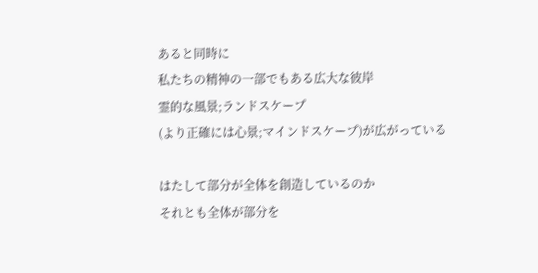あると同時に
私たちの精神の一部でもある広大な彼岸
霊的な風景;ランドスケープ
(より正確には心景;マインドスケープ)が広がっている

はたして部分が全体を創造しているのか
それとも全体が部分を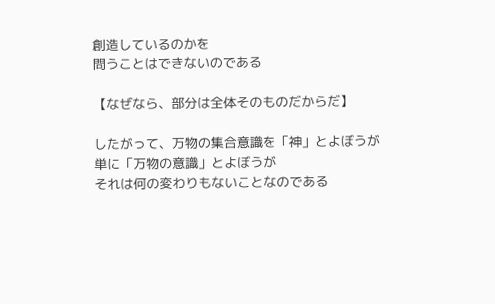創造しているのかを
問うことはできないのである

【なぜなら、部分は全体そのものだからだ】

したがって、万物の集合意識を「神」とよぼうが
単に「万物の意識」とよぼうが
それは何の変わりもないことなのである